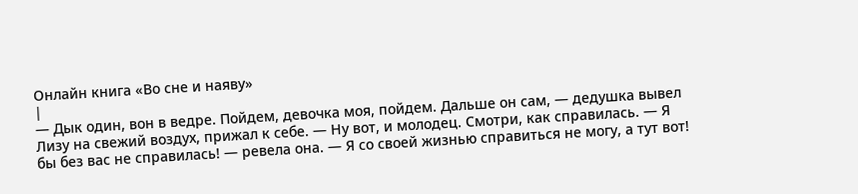Онлайн книга «Во сне и наяву»
|
— Дык один, вон в ведре. Пойдем, девочка моя, пойдем. Дальше он сам, — дедушка вывел Лизу на свежий воздух, прижал к себе. — Ну вот, и молодец. Смотри, как справилась. — Я бы без вас не справилась! — ревела она. — Я со своей жизнью справиться не могу, а тут вот!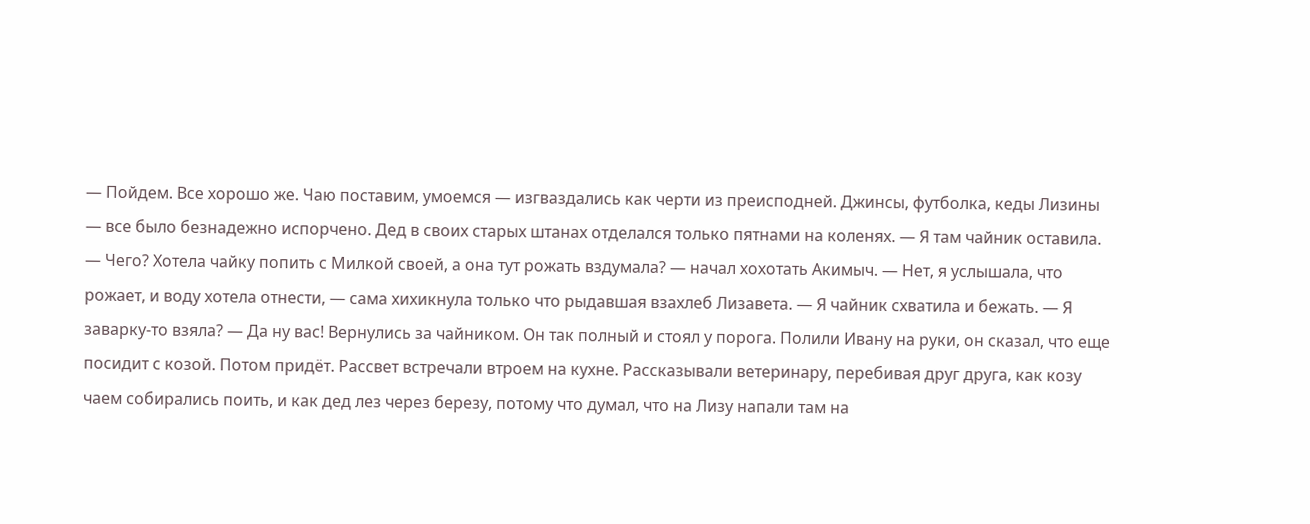— Пойдем. Все хорошо же. Чаю поставим, умоемся — изгваздались как черти из преисподней. Джинсы, футболка, кеды Лизины — все было безнадежно испорчено. Дед в своих старых штанах отделался только пятнами на коленях. — Я там чайник оставила. — Чего? Хотела чайку попить с Милкой своей, а она тут рожать вздумала? — начал хохотать Акимыч. — Нет, я услышала, что рожает, и воду хотела отнести, — сама хихикнула только что рыдавшая взахлеб Лизавета. — Я чайник схватила и бежать. — Я заварку-то взяла? — Да ну вас! Вернулись за чайником. Он так полный и стоял у порога. Полили Ивану на руки, он сказал, что еще посидит с козой. Потом придёт. Рассвет встречали втроем на кухне. Рассказывали ветеринару, перебивая друг друга, как козу чаем собирались поить, и как дед лез через березу, потому что думал, что на Лизу напали там на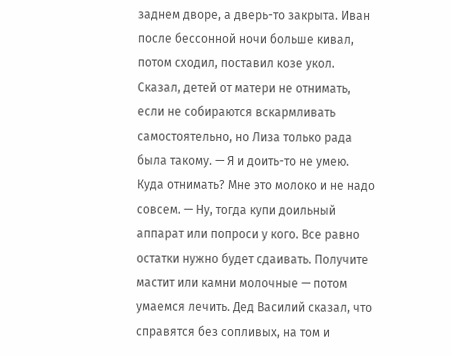заднем дворе, а дверь-то закрыта. Иван после бессонной ночи больше кивал, потом сходил, поставил козе укол. Сказал, детей от матери не отнимать, если не собираются вскармливать самостоятельно, но Лиза только рада была такому. — Я и доить-то не умею. Куда отнимать? Мне это молоко и не надо совсем. — Ну, тогда купи доильный аппарат или попроси у кого. Все равно остатки нужно будет сдаивать. Получите мастит или камни молочные — потом умаемся лечить. Дед Василий сказал, что справятся без сопливых, на том и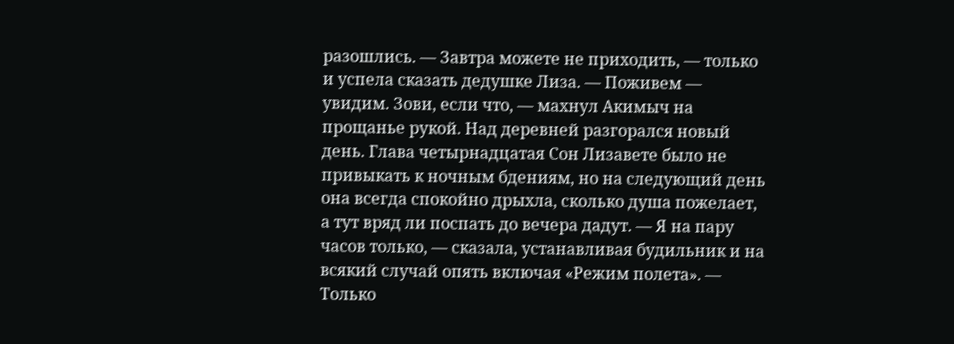разошлись. — Завтра можете не приходить, — только и успела сказать дедушке Лиза. — Поживем — увидим. Зови, если что, — махнул Акимыч на прощанье рукой. Над деревней разгорался новый день. Глава четырнадцатая Сон Лизавете было не привыкать к ночным бдениям, но на следующий день она всегда спокойно дрыхла, сколько душа пожелает, а тут вряд ли поспать до вечера дадут. — Я на пару часов только, — сказала, устанавливая будильник и на всякий случай опять включая «Режим полета». — Только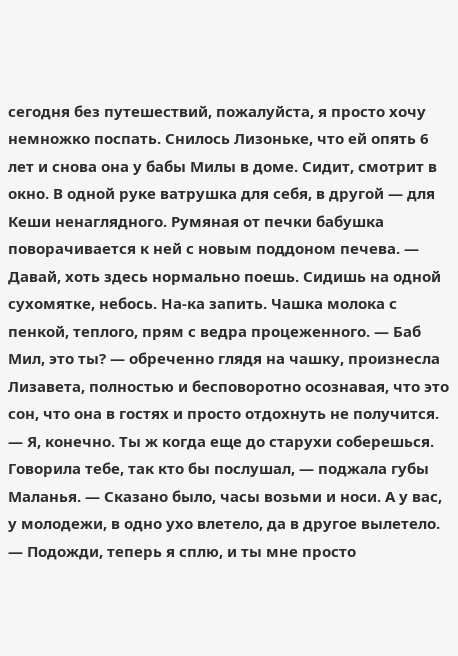сегодня без путешествий, пожалуйста, я просто хочу немножко поспать. Снилось Лизоньке, что ей опять 6 лет и снова она у бабы Милы в доме. Сидит, смотрит в окно. В одной руке ватрушка для себя, в другой — для Кеши ненаглядного. Румяная от печки бабушка поворачивается к ней с новым поддоном печева. — Давай, хоть здесь нормально поешь. Сидишь на одной сухомятке, небось. На-ка запить. Чашка молока с пенкой, теплого, прям с ведра процеженного. — Баб Мил, это ты? — обреченно глядя на чашку, произнесла Лизавета, полностью и бесповоротно осознавая, что это сон, что она в гостях и просто отдохнуть не получится. — Я, конечно. Ты ж когда еще до старухи соберешься. Говорила тебе, так кто бы послушал, — поджала губы Маланья. — Сказано было, часы возьми и носи. А у вас, у молодежи, в одно ухо влетело, да в другое вылетело. — Подожди, теперь я сплю, и ты мне просто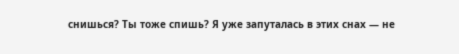снишься? Ты тоже спишь? Я уже запуталась в этих снах — не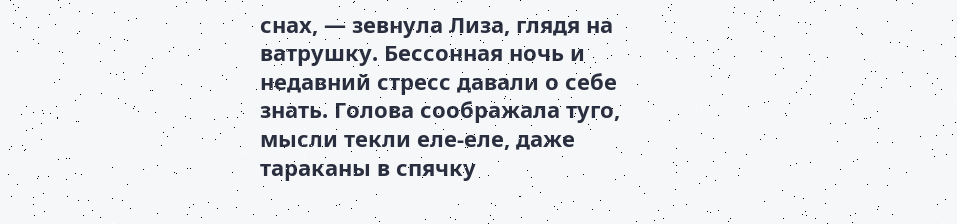снах, — зевнула Лиза, глядя на ватрушку. Бессонная ночь и недавний стресс давали о себе знать. Голова соображала туго, мысли текли еле-еле, даже тараканы в спячку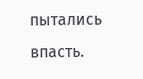пытались впасть.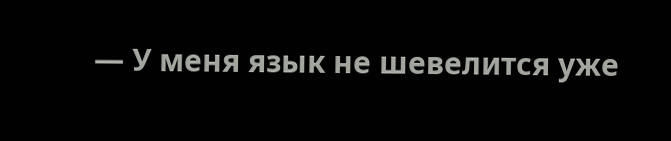— У меня язык не шевелится уже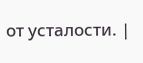от усталости. |